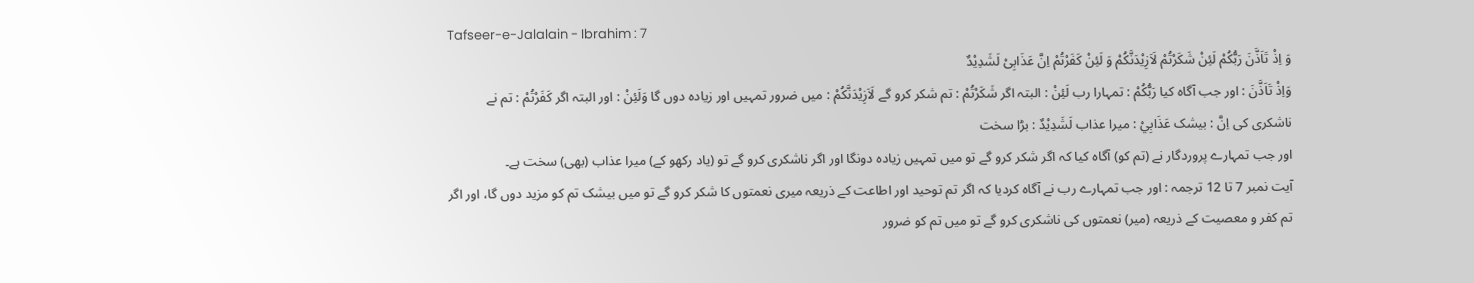Tafseer-e-Jalalain - Ibrahim : 7
وَ اِذْ تَاَذَّنَ رَبُّكُمْ لَئِنْ شَكَرْتُمْ لَاَزِیْدَنَّكُمْ وَ لَئِنْ كَفَرْتُمْ اِنَّ عَذَابِیْ لَشَدِیْدٌ
وَاِذْ تَاَذَّنَ : اور جب آگاہ کیا رَبُّكُمْ : تمہارا رب لَئِنْ : البتہ اگر شَكَرْتُمْ : تم شکر کرو گے لَاَزِيْدَنَّكُمْ : میں ضرور تمہیں اور زیادہ دوں گا وَلَئِنْ : اور البتہ اگر كَفَرْتُمْ : تم نے ناشکری کی اِنَّ : بیشک عَذَابِيْ : میرا عذاب لَشَدِيْدٌ : بڑا سخت
اور جب تمہارے پروردگار نے (تم کو) آگاہ کیا کہ اگر شکر کرو گے تو میں تمہیں زیادہ دونگا اور اگر ناشکری کرو گے تو (یاد رکھو کے) میرا عذاب (بھی) سخت ہے۔
آیت نمبر 7 تا 12 ترجمہ : اور جب تمہارے رب نے آگاہ کردیا کہ اگر تم توحید اور اطاعت کے ذریعہ میری نعمتوں کا شکر کرو گے تو میں بیشک تم کو مزید دوں گا، اور اگر تم کفر و معصیت کے ذریعہ (میر) نعمتوں کی ناشکری کرو گے تو میں تم کو ضرور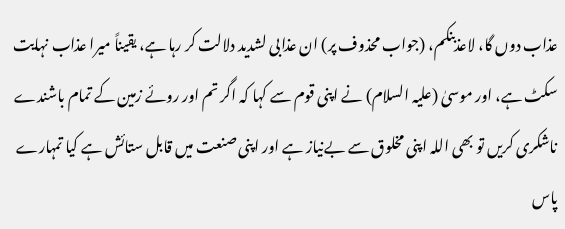عذاب دوں گا، لاعذبنکم، (جواب محذوف پر) ان عذابی لشدید دلالت کر رہا ہے، یقیناً میرا عذاب نہایت سکٹ ہے، اور موسیٰ (علیہ السلام) نے اپنی قوم سے کہا کہ اگر تم اور روئے زمین کے تمام باشندے ناشکری کریں تو بھی اللہ اپنی مخلوق سے بےنیاز ہے اور اپنی صنعت میں قابل ستائش ہے کیا تمہارے پاس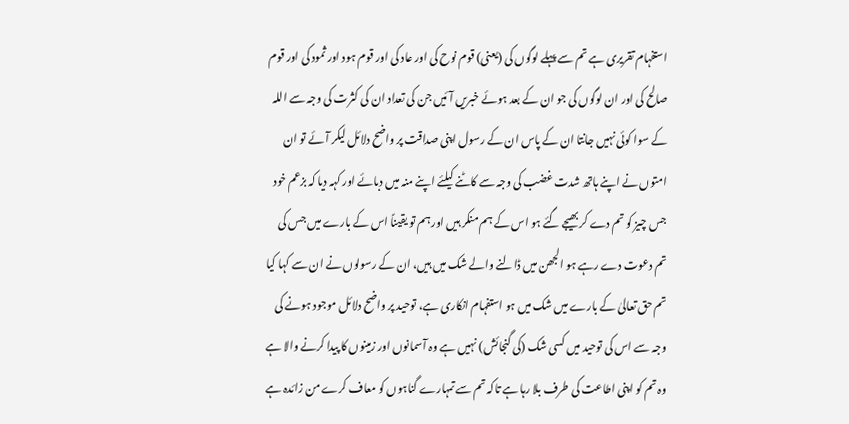استفہام تقریری ہے تم سے پہلے لوگوں کی (یعنی) قوم نوح کی اور عاد کی اور قوم ہود اور ثمود کی اور قوم صالح کی اور ان لوگوں کی جو ان کے بعد ہوئے خبریں آئیں جن کی تعداد ان کی کثرت کی وجہ سے اللہ کے سوا کوئی نہیں جانتا ان کے پاس ان کے رسول اپنی صداقت پر واضح دلائل لیکر آئے تو ان امتوں نے اپنے ہاتھ شدت غضب کی وجہ سے کاٹنے کیلئے اپنے منہ میں دبائے اور کہہ دیا کہ بزعم خود جس چیز کو تم دے کر بھیجے گئے ہو اس کے ہم منکر ہیں اور ہم تو یقیناً اس کے بارے میں جس کی تم دعوت دے رہے ہو الجھن میں ڈالنے والے شک میں ہیں، ان کے رسولوں نے ان سے کہا کیا تم حق تعالیٰ کے بارے میں شک میں ہو استفہام انکاری ہے، توحید پر واضح دلائل موجود ہونے کی وجہ سے اس کی توحید میں کسی شک (کی گنجائش) نہیں ہے وہ آسمانوں اور زمینوں کا پیدا کرنے والا ہے وہ تم کو اپنی اطاعت کی طرف بلا رہا ہے تاکہ تم سے تمہارے گناہوں کو معاف کرے من زائدہ ہے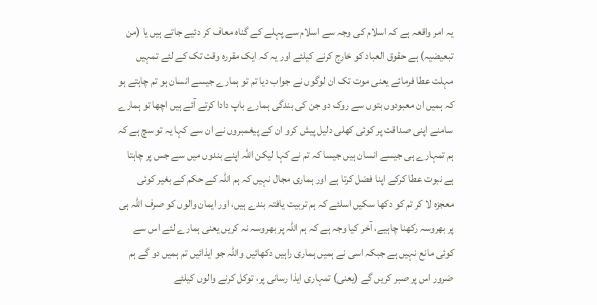یہ امر واقعہ ہے کہ اسلام کی وجہ سے اسلام سے پہلے کے گناہ معاف کر دئیے جاتے ہیں یا (من تبعیضیہ) ہے حقوق العباد کو خارج کرنے کیلئے اور یہ کہ ایک مقررہ وقت تک کے لئے تمہیں مہلت عطا فرمائے یعنی موت تک ان لوگوں نے جواب دیا تم تو ہمارے جیسے انسان ہو تم چاہتے ہو کہ ہمیں ان معبودوں بتوں سے روک دو جن کی بندگی ہمارے باپ دادا کرتے آئے ہیں اچھا تو ہمارے سامنے اپنی صداقت پر کوئی کھلی دلیل پیش کرو ان کے پیغمبروں نے ان سے کہا یہ تو سچ ہے کہ ہم تمہارے ہی جیسے انسان ہیں جیسا کہ تم نے کہا لیکن اللہ اپنے بندوں میں سے جس پر چاہتا ہے نبوت عطا کرکے اپنا فضل کرتا ہے اور ہماری مجال نہیں کہ ہم اللہ کے حکم کے بغیر کوئی معجزہ لا کر تم کو دکھا سکیں اسلئے کہ ہم تربیت یافتہ بندے ہیں، اور ایمان والوں کو صرف اللہ ہی پر بھروسہ رکھنا چاہیے، آخر کیا وجہ ہے کہ ہم اللہ پر بھروسہ نہ کریں یعنی ہمارے لئے اس سے کوئی مانع نہیں ہے جبکہ اسی نے ہمیں ہماری راہیں دکھائیں واللہ جو ایذائیں تم ہمیں دو گے ہم ضرور اس پر صبر کریں گے (یعنی) تمہاری ایذا رسانی پر، توکل کرنے والوں کیلئے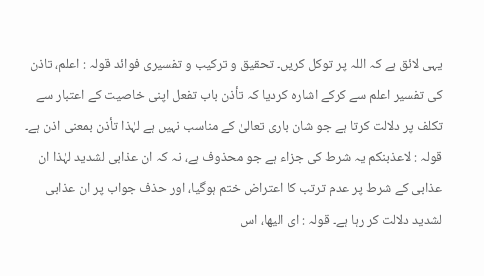یہی لائق ہے کہ اللہ پر توکل کریں۔ تحقیق و ترکیب و تفسیری فوائد قولہ : اعلم، تاذن کی تفسیر اعلم سے کرکے اشارہ کردیا کہ تأذن باب تفعل اپنی خاصیت کے اعتبار سے تکلف پر دلالت کرتا ہے جو شان باری تعالیٰ کے مناسب نہیں ہے لہٰذا تأذن بمعنی اذن ہے۔ قولہ : لاعذبنکم یہ شرط کی جزاء ہے جو محذوف ہے، نہ کہ ان عذابی لشدید لہٰذا ان عذابی کے شرط پر عدم ترتب کا اعتراض ختم ہوگیا، اور حذف جواب پر ان عذابی لشدید دلالت کر رہا ہے۔ قولہ : ای الیھا، اس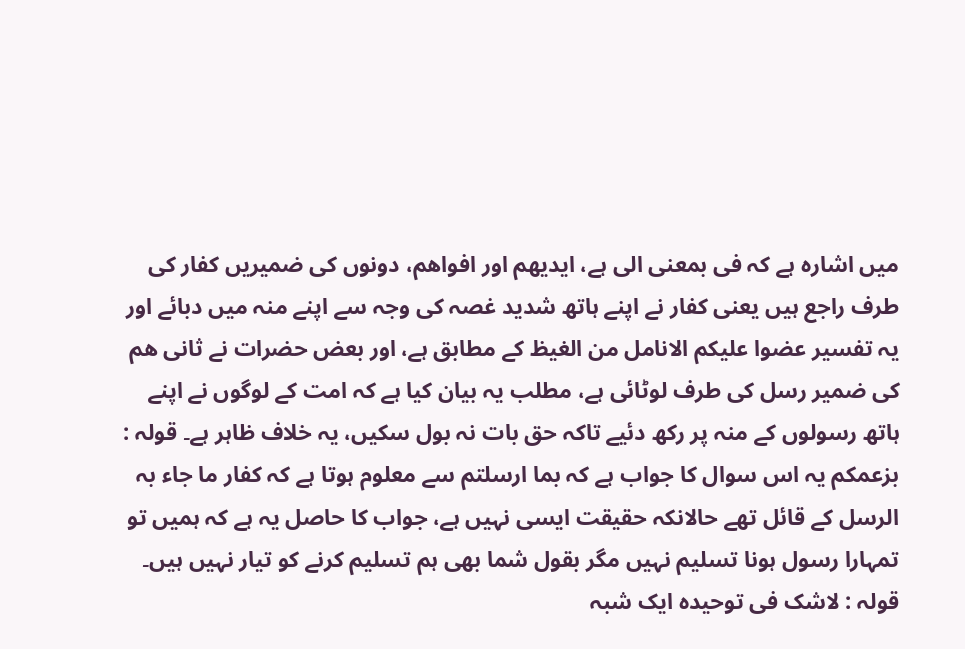میں اشارہ ہے کہ فی بمعنی الی ہے، ایدیھم اور افواھم، دونوں کی ضمیریں کفار کی طرف راجع ہیں یعنی کفار نے اپنے ہاتھ شدید غصہ کی وجہ سے اپنے منہ میں دبائے اور یہ تفسیر عضوا علیکم الانامل من الغیظ کے مطابق ہے، اور بعض حضرات نے ثانی ھم کی ضمیر رسل کی طرف لوٹائی ہے، مطلب یہ بیان کیا ہے کہ امت کے لوگوں نے اپنے ہاتھ رسولوں کے منہ پر رکھ دئیے تاکہ حق بات نہ بول سکیں، یہ خلاف ظاہر ہے۔ قولہ : بزعمکم یہ اس سوال کا جواب ہے کہ بما ارسلتم سے معلوم ہوتا ہے کہ کفار ما جاء بہ الرسل کے قائل تھے حالانکہ حقیقت ایسی نہیں ہے، جواب کا حاصل یہ ہے کہ ہمیں تو تمہارا رسول ہونا تسلیم نہیں مگر بقول شما بھی ہم تسلیم کرنے کو تیار نہیں ہیں۔ قولہ : لاشک فی توحیدہ ایک شبہ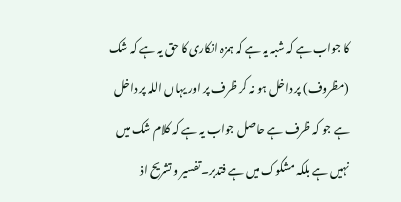کا جواب ہے کہ شبہ یہ ہے کہ ہمزہ انکاری کا حق یہ ہے کہ شک (مظروف) پر داخل ہو نہ کر ظرف پر اور یہاں اللہ پر داخل ہے جو کہ ظرف ہے حاصل جواب یہ ہے کہ کلام شک میں نہیں ہے بلکہ مشکوک میں ہے فتدبر۔ تفسیر و تشریح اذ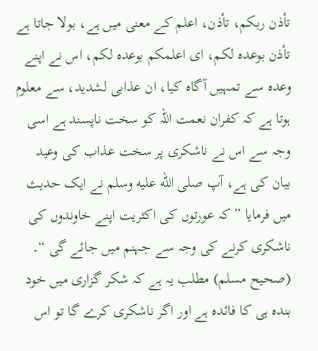تأذن ربکم، تأذن، اعلم کے معنی میں ہے، بولا جاتا ہے تأذن بوعدہ لکم، ای اعلمکم بوعدہ لکم، اس نے اپنے وعدہ سے تمہیں آگاہ کیا، ان عذابی لشدید، سے معلوم ہوتا ہے کہ کفران نعمت اللہ کو سخت ناپسند ہے اسی وجہ سے اس نے ناشکری پر سخت عذاب کی وعید بیان کی ہے، آپ صلى الله عليه وسلم نے ایک حدیث میں فرمایا ” کہ عورتوں کی اکثریت اپنے خاوندوں کی ناشکری کرنے کی وجہ سے جہنم میں جائے گی “۔ (صحیح مسلم) مطلب یہ ہے کہ شکر گزاری میں خود بندہ ہی کا فائدہ ہے اور اگر ناشکری کرے گا تو اس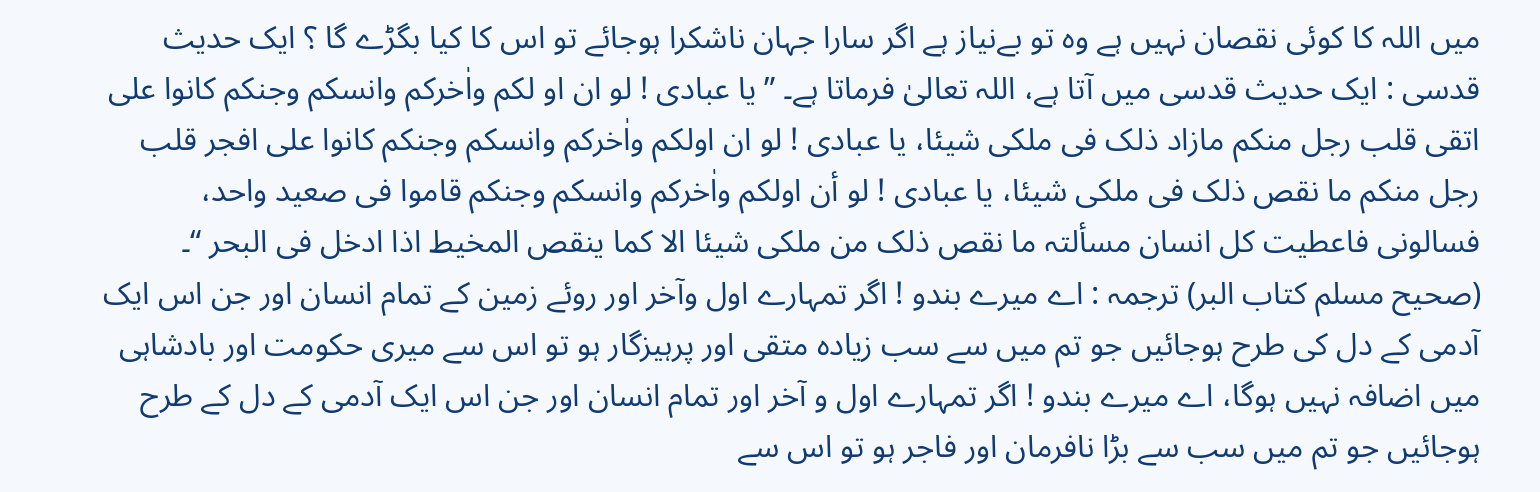میں اللہ کا کوئی نقصان نہیں ہے وہ تو بےنیاز ہے اگر سارا جہان ناشکرا ہوجائے تو اس کا کیا بگڑے گا ؟ ایک حدیث قدسی : ایک حدیث قدسی میں آتا ہے، اللہ تعالیٰ فرماتا ہے۔ ” یا عبادی ! لو ان او لکم واٰخرکم وانسکم وجنکم کانوا علی اتقی قلب رجل منکم مازاد ذلک فی ملکی شیئا، یا عبادی ! لو ان اولکم واٰخرکم وانسکم وجنکم کانوا علی افجر قلب رجل منکم ما نقص ذلک فی ملکی شیئا، یا عبادی ! لو أن اولکم واٰخرکم وانسکم وجنکم قاموا فی صعید واحد، فسالونی فاعطیت کل انسان مسألتہ ما نقص ذلک من ملکی شیئا الا کما ینقص المخیط اذا ادخل فی البحر “۔ (صحیح مسلم کتاب البر) ترجمہ : اے میرے بندو ! اگر تمہارے اول وآخر اور روئے زمین کے تمام انسان اور جن اس ایک آدمی کے دل کی طرح ہوجائیں جو تم میں سے سب زیادہ متقی اور پرہیزگار ہو تو اس سے میری حکومت اور بادشاہی میں اضافہ نہیں ہوگا، اے میرے بندو ! اگر تمہارے اول و آخر اور تمام انسان اور جن اس ایک آدمی کے دل کے طرح ہوجائیں جو تم میں سب سے بڑا نافرمان اور فاجر ہو تو اس سے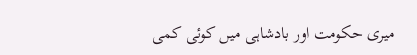میری حکومت اور بادشاہی میں کوئی کمی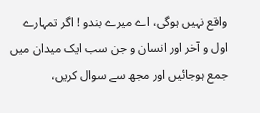واقع نہیں ہوگی، اے میرے بندو ! اگر تمہارے اول و آخر اور انسان و جن سب ایک میدان میں جمع ہوجائیں اور مجھ سے سوال کریں،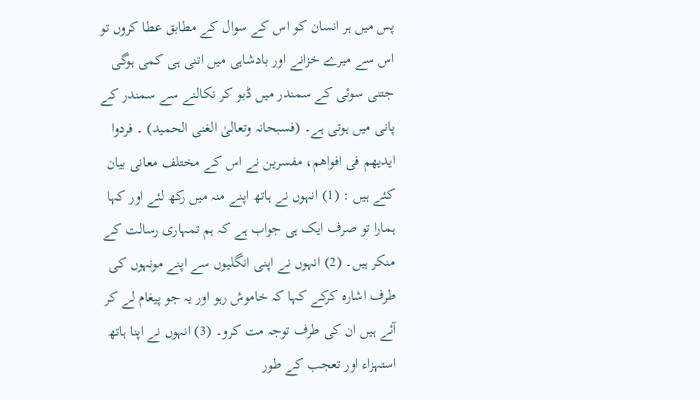پس میں ہر انسان کو اس کے سوال کے مطابق عطا کروں تو اس سے میرے خزانے اور بادشاہی میں اتنی ہی کمی ہوگی جتنی سوئی کے سمندر میں ڈبو کر نکالنے سے سمندر کے پانی میں ہوتی ہے۔ (فسبحانہ وتعالیٰ الغنی الحمید) ۔ فردوا ایدیھم فی افواھم، مفسرین نے اس کے مختلف معانی بیان کئے ہیں : (1) انہوں نے ہاتھ اپنے منہ میں رکھ لئے اور کہا ہمارا تو صرف ایک ہی جواب ہے کہ ہم تمہاری رسالت کے منکر ہیں۔ (2) انہوں نے اپنی انگلیوں سے اپنے مونہوں کی طرف اشارہ کرکے کہا کہ خاموش رہو اور یہ جو پیغام لے کر آئے ہیں ان کی طرف توجہ مت کرو۔ (3) انہوں نے اپنا ہاتھ استہزاء اور تعجب کے طور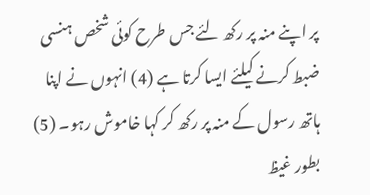پر اپنے منہ پر رکھ لئے جس طرح کوئی شخص ہنسی ضبط کرنے کیلئے ایسا کرتا ہے (4) انہوں نے اپنا ہاتھ رسول کے منہ پر رکھ کر کہا خاموش رہو۔ (5) بطور غیظ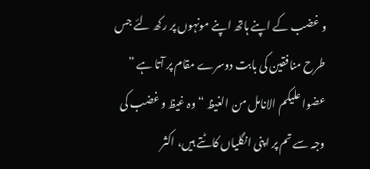و غضب کے اپنے ہاتھ اپنے مونہوں پر رکھ لئے جس طرح منافقین کی بابت دوسرے مقام پر آتا ہے ” عضوا علیکم الانامل من الغیظ “ وہ غیظ و غضب کی وجہ سے تم پر اپنی انگلیاں کاٹتے ہیں، اکثر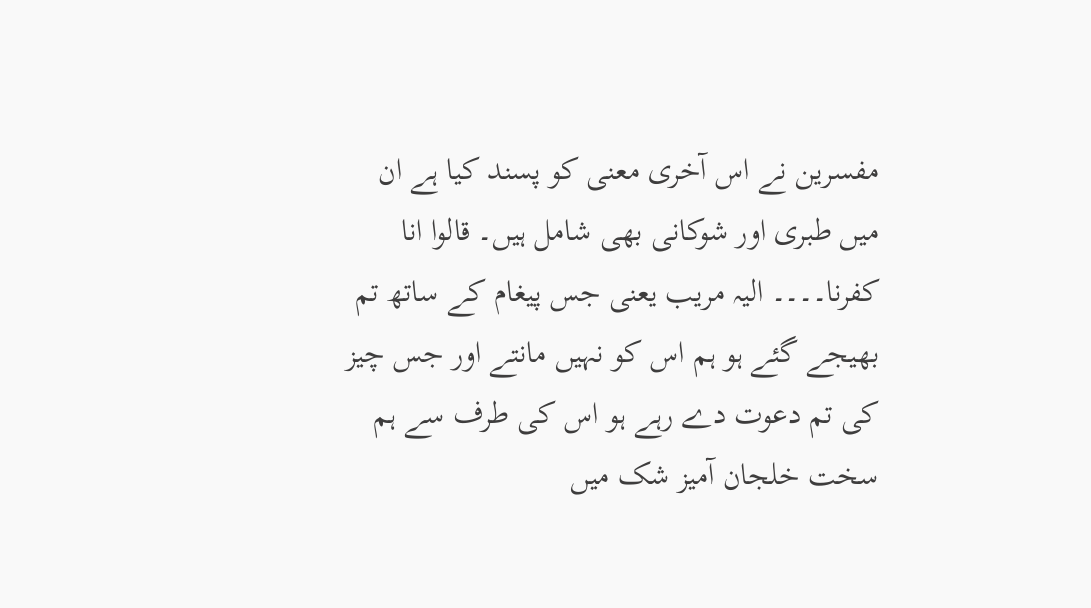مفسرین نے اس آخری معنی کو پسند کیا ہے ان میں طبری اور شوکانی بھی شامل ہیں۔ قالوا انا کفرنا۔۔۔۔ الیہ مریب یعنی جس پیغام کے ساتھ تم بھیجے گئے ہو ہم اس کو نہیں مانتے اور جس چیز کی تم دعوت دے رہے ہو اس کی طرف سے ہم سخت خلجان آمیز شک میں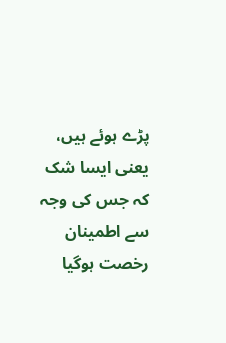پڑے ہوئے ہیں، یعنی ایسا شک کہ جس کی وجہ سے اطمینان رخصت ہوگیا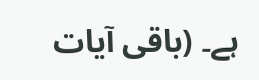ہے۔ (باقی آیات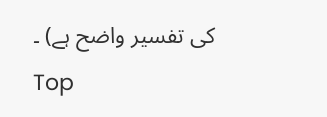کی تفسیر واضح ہے) ۔
Top